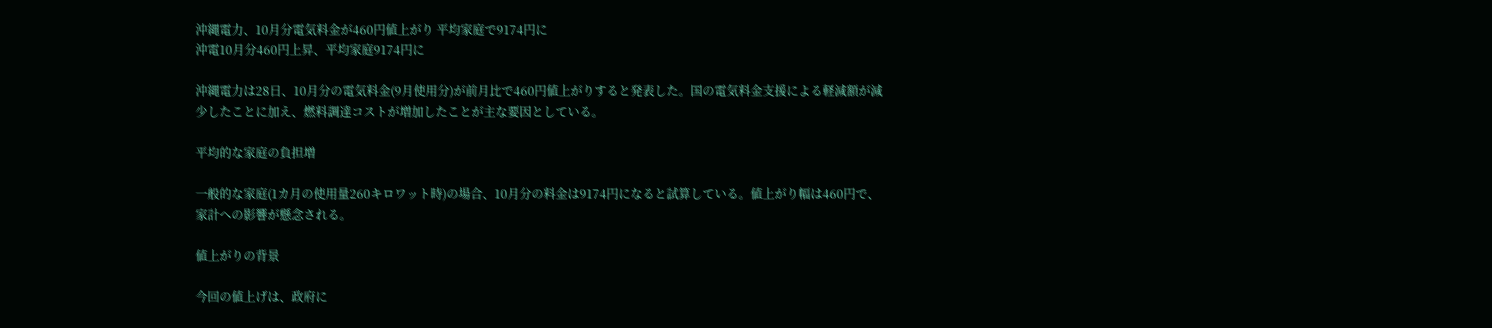沖縄電力、10月分電気料金が460円値上がり 平均家庭で9174円に
沖電10月分460円上昇、平均家庭9174円に

沖縄電力は28日、10月分の電気料金(9月使用分)が前月比で460円値上がりすると発表した。国の電気料金支援による軽減額が減少したことに加え、燃料調達コストが増加したことが主な要因としている。

平均的な家庭の負担増

一般的な家庭(1カ月の使用量260キロワット時)の場合、10月分の料金は9174円になると試算している。値上がり幅は460円で、家計への影響が懸念される。

値上がりの背景

今回の値上げは、政府に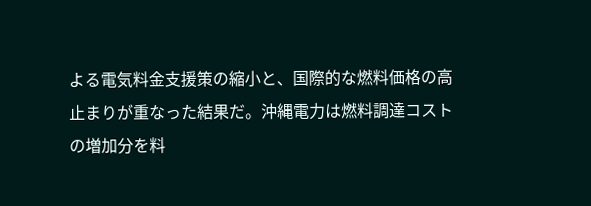よる電気料金支援策の縮小と、国際的な燃料価格の高止まりが重なった結果だ。沖縄電力は燃料調達コストの増加分を料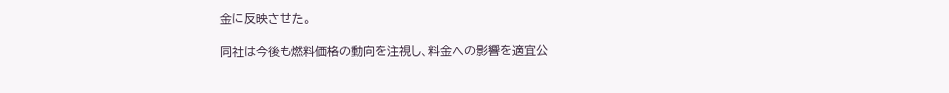金に反映させた。

同社は今後も燃料価格の動向を注視し、料金への影響を適宜公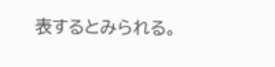表するとみられる。